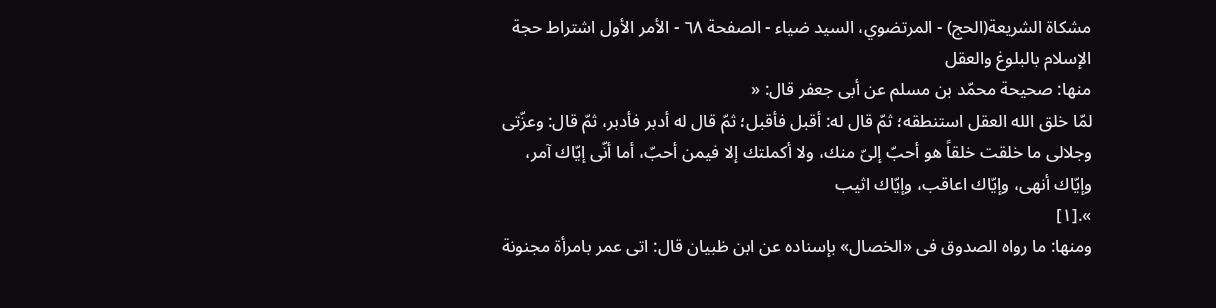مشكاة الشريعة(الحج) - المرتضوي، السيد ضياء - الصفحة ٦٨ - الأمر الأول اشتراط حجة الإسلام بالبلوغ والعقل
منها: صحيحة محمّد بن مسلم عن أبى جعفر قال: «
لمّا خلق الله العقل استنطقه؛ ثمّ قال له: أقبل فأقبل؛ ثمّ قال له أدبر فأدبر، ثمّ قال: وعزّتى وجلالى ما خلقت خلقاً هو أحبّ إلىّ منك، ولا أكملتك إلا فيمن أحبّ، أما أنّى إيّاك آمر، وإيّاك أنهى، وإيّاك اعاقب، وإيّاك اثيب
».[١]
ومنها: ما رواه الصدوق فى «الخصال» بإسناده عن ابن ظبيان قال: اتى عمر بامرأة مجنونة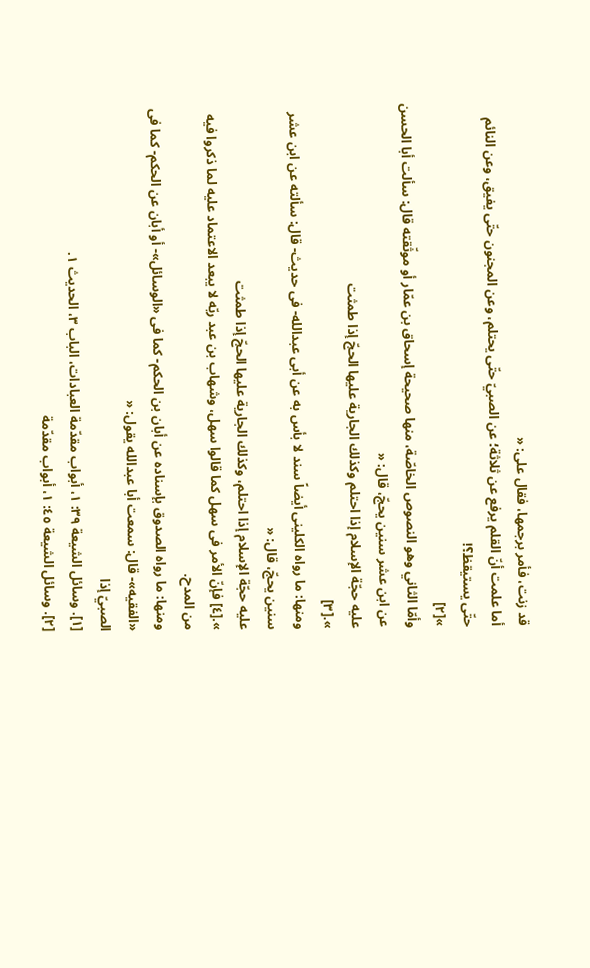قد زنت، فأمر برجمها، فقال على: «
أما علمت أنّ القلم يرفع عن ثلاثة؛ عن الصبيّ حتّى يحتلم، وعن المجنون حتّى يفيق، وعن النائم حتّى يستيقظ؟!
»[٢]
وأمّا الثاني وهو النصوص الخاصّة، منها صحيحة إسحاق بن عمّار أو موثّقته قال: سألت أبا الحسن عن ابن عشر سنين يحجّ، قال: «
عليه حجّة الإسلام إذا احتلم وكذلك الجارية عليها الحجّ إذا طمثت
».[٣]
ومنها: ما رواه الكلينى أيضاً سند لا بأس به عن أبى عبدالله- فى حديث- قال: سألته عن ابن عشر سنين يحجّ، قال: «
عليه حجّة الإسلام إذا احتلم، وكذلك الجارية عليها الحجّ إذا طمثت
».[٤] فإنّ الأمر فى سهل كما قالوا سهل، وشهاب بن عبد ربّه لا يبعد الاعتماد عليه لما ذكروا فيه من المدح.
ومنها: ما رواه الصدوق بإسناده عن أبان بن الحكم- كما فى «الوسائل»- أو أبان عن الحكم- كما فى «الفقيه»- قال: سمعت أبا عبدالله يقول: «
الصبيّ إذا
[١]. وسائل الشيعة ٣٩: ١، أبواب مقدّمة العبادات، الباب ٣، الحديث ١.
[٢]. وسائل الشيعة ٤٥: ١، أبواب مقدّمة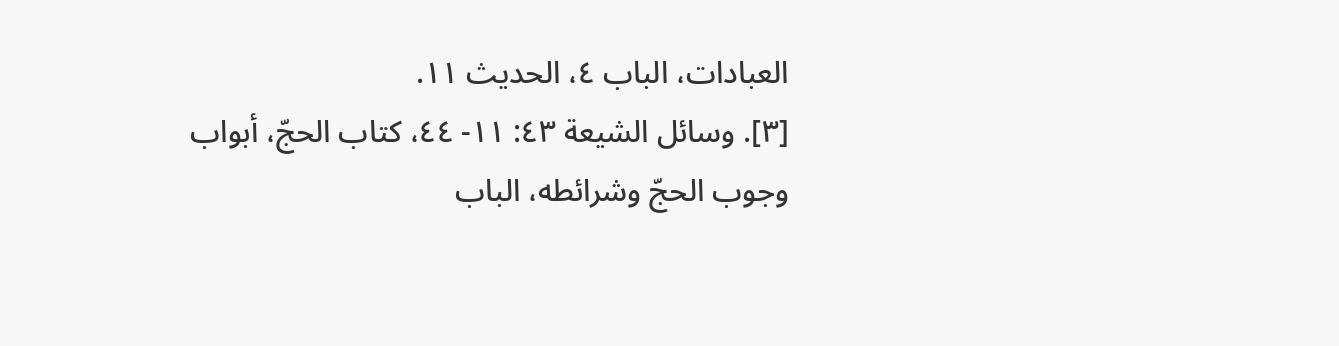العبادات، الباب ٤، الحديث ١١.
[٣]. وسائل الشيعة ٤٣: ١١- ٤٤، كتاب الحجّ، أبواب وجوب الحجّ وشرائطه، الباب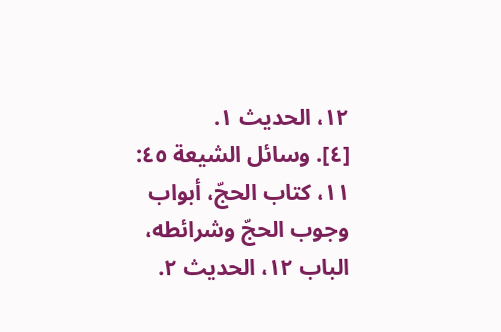١٢، الحديث ١.
[٤]. وسائل الشيعة ٤٥: ١١، كتاب الحجّ، أبواب وجوب الحجّ وشرائطه، الباب ١٢، الحديث ٢.